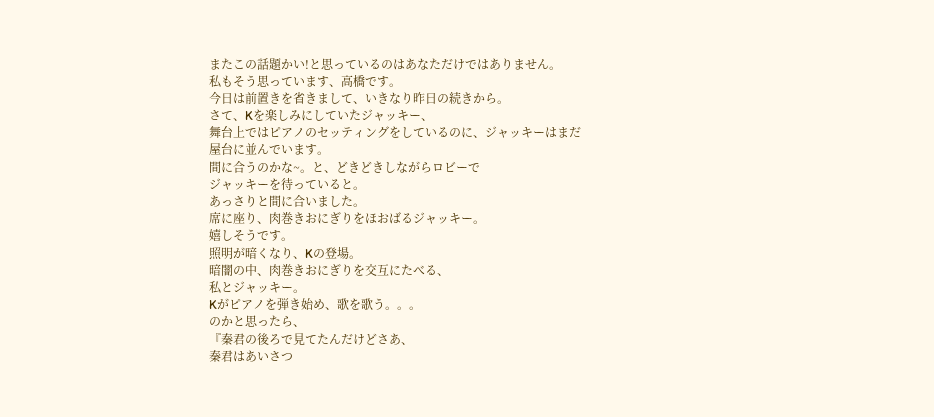またこの話題かい!と思っているのはあなただけではありません。
私もそう思っています、高橋です。
今日は前置きを省きまして、いきなり昨日の続きから。
さて、Kを楽しみにしていたジャッキー、
舞台上ではピアノのセッティングをしているのに、ジャッキーはまだ
屋台に並んでいます。
間に合うのかな~。と、どきどきしながらロビーで
ジャッキーを待っていると。
あっさりと間に合いました。
席に座り、肉巻きおにぎりをほおばるジャッキー。
嬉しそうです。
照明が暗くなり、Kの登場。
暗闇の中、肉巻きおにぎりを交互にたべる、
私とジャッキー。
Kがピアノを弾き始め、歌を歌う。。。
のかと思ったら、
『秦君の後ろで見てたんだけどさあ、
秦君はあいさつ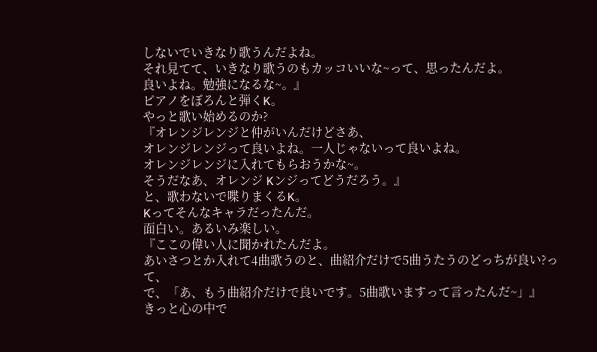しないでいきなり歌うんだよね。
それ見てて、いきなり歌うのもカッコいいな~って、思ったんだよ。
良いよね。勉強になるな~。』
ピアノをぼろんと弾くK。
やっと歌い始めるのか?
『オレンジレンジと仲がいんだけどさあ、
オレンジレンジって良いよね。一人じゃないって良いよね。
オレンジレンジに入れてもらおうかな~。
そうだなあ、オレンジ Kンジってどうだろう。』
と、歌わないで喋りまくるK。
Kってそんなキャラだったんだ。
面白い。あるいみ楽しい。
『ここの偉い人に聞かれたんだよ。
あいさつとか入れて4曲歌うのと、曲紹介だけで5曲うたうのどっちが良い?って、
で、「あ、もう曲紹介だけで良いです。5曲歌いますって言ったんだ~」』
きっと心の中で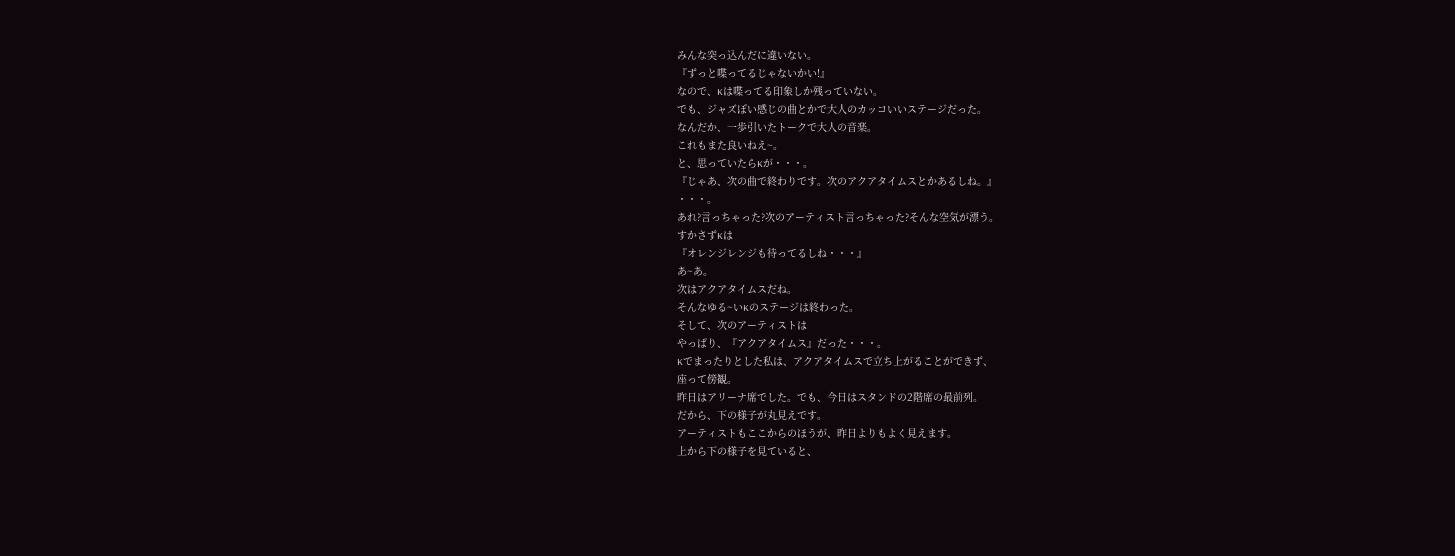みんな突っ込んだに違いない。
『ずっと喋ってるじゃないかい!』
なので、Kは喋ってる印象しか残っていない。
でも、ジャズぽい感じの曲とかで大人のカッコいいステージだった。
なんだか、一歩引いたトークで大人の音楽。
これもまた良いねえ~。
と、思っていたらKが・・・。
『じゃあ、次の曲で終わりです。次のアクアタイムスとかあるしね。』
・・・。
あれ?言っちゃった?次のアーティスト言っちゃった?そんな空気が漂う。
すかさずKは
『オレンジレンジも待ってるしね・・・』
あ~あ。
次はアクアタイムスだね。
そんなゆる~いKのステージは終わった。
そして、次のアーティストは
やっぱり、『アクアタイムス』だった・・・。
Kでまったりとした私は、アクアタイムスで立ち上がることができず、
座って傍観。
昨日はアリーナ席でした。でも、今日はスタンドの2階席の最前列。
だから、下の様子が丸見えです。
アーティストもここからのほうが、昨日よりもよく見えます。
上から下の様子を見ていると、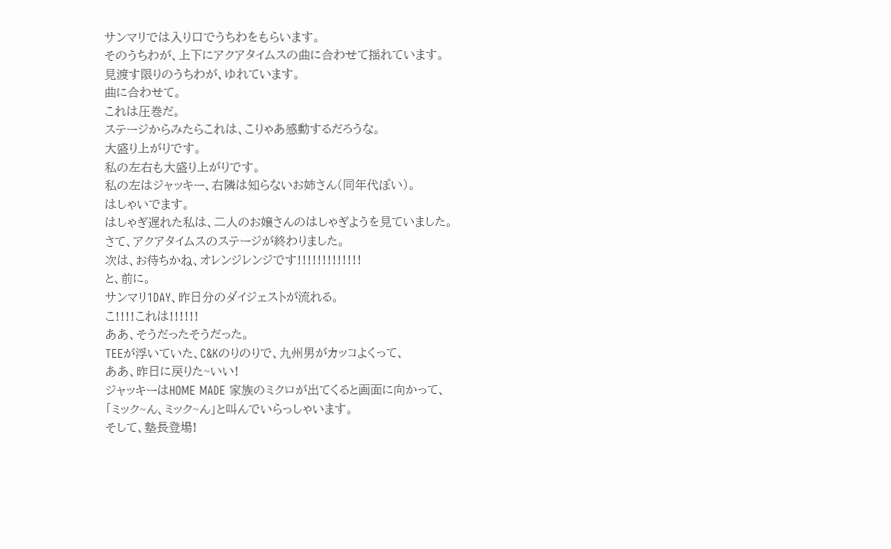サンマリでは入り口でうちわをもらいます。
そのうちわが、上下にアクアタイムスの曲に合わせて揺れています。
見渡す限りのうちわが、ゆれています。
曲に合わせて。
これは圧巻だ。
ステージからみたらこれは、こりゃあ感動するだろうな。
大盛り上がりです。
私の左右も大盛り上がりです。
私の左はジャッキー、右隣は知らないお姉さん(同年代ぽい)。
はしゃいでます。
はしゃぎ遅れた私は、二人のお嬢さんのはしゃぎようを見ていました。
さて、アクアタイムスのステージが終わりました。
次は、お待ちかね、オレンジレンジです!!!!!!!!!!!!!
と、前に。
サンマリ1DAY、昨日分のダイジェストが流れる。
こ!!!!これは!!!!!!
ああ、そうだったそうだった。
TEEが浮いていた、C&Kのりのりで、九州男がカッコよくって、
ああ、昨日に戻りた~いい!
ジャッキーはHOME MADE 家族のミクロが出てくると画面に向かって、
「ミック~ん、ミック~ん」と叫んでいらっしゃいます。
そして、塾長登場!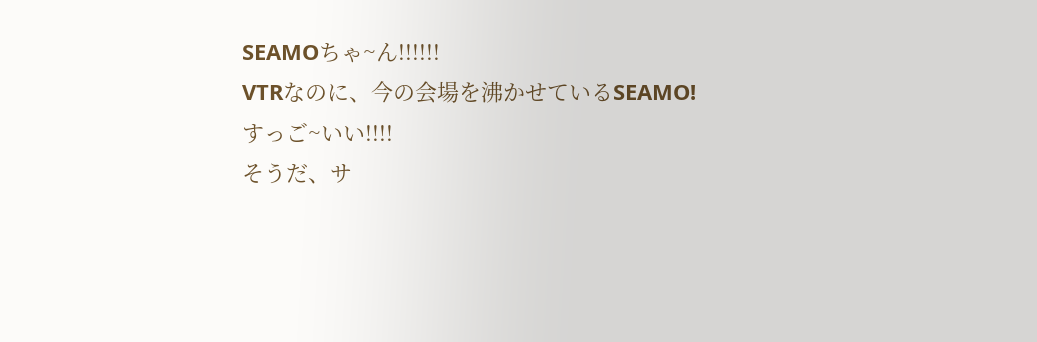SEAMOちゃ~ん!!!!!!
VTRなのに、今の会場を沸かせているSEAMO!
すっご~いい!!!!
そうだ、サ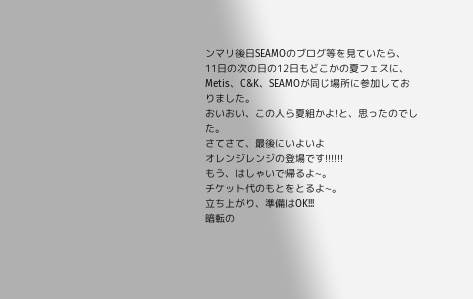ンマリ後日SEAMOのブログ等を見ていたら、
11日の次の日の12日もどこかの夏フェスに、
Metis、C&K、SEAMOが同じ場所に参加しておりました。
おいおい、この人ら夏組かよ!と、思ったのでした。
さてさて、最後にいよいよ
オレンジレンジの登場です!!!!!!
もう、はしゃいで帰るよ~。
チケット代のもとをとるよ~。
立ち上がり、準備はOK!!!
暗転の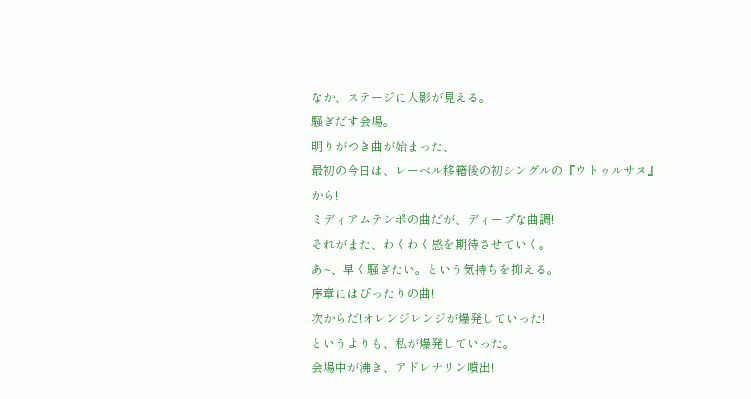なか、ステージに人影が見える。
騒ぎだす会場。
明りがつき曲が始まった、
最初の今日は、レーベル移籍後の初シングルの『ウトゥルサヌ』から!
ミディアムテンポの曲だが、ディープな曲調!
それがまた、わくわく感を期待させていく。
あ~、早く騒ぎたい。という気持ちを抑える。
序章にはぴったりの曲!
次からだ!オレンジレンジが爆発していった!
というよりも、私が爆発していった。
会場中が沸き、アドレナリン噴出!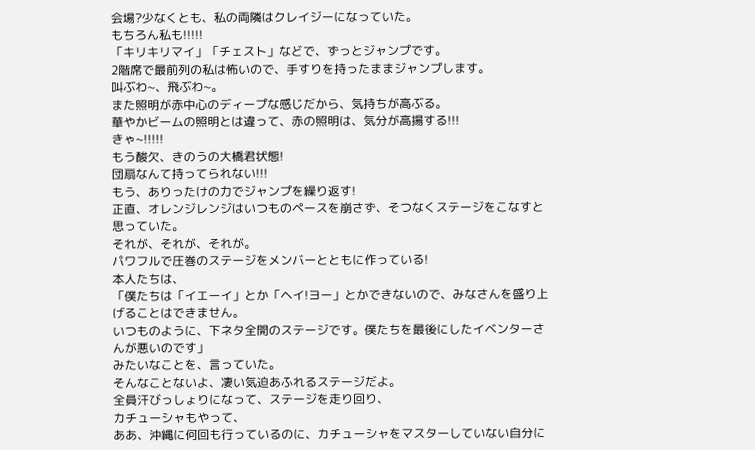会場?少なくとも、私の両隣はクレイジーになっていた。
もちろん私も!!!!!
「キリキリマイ」「チェスト」などで、ずっとジャンプです。
2階席で最前列の私は怖いので、手すりを持ったままジャンプします。
叫ぶわ~、飛ぶわ~。
また照明が赤中心のディープな感じだから、気持ちが高ぶる。
華やかビームの照明とは違って、赤の照明は、気分が高揚する!!!
きゃ~!!!!!
もう酸欠、きのうの大橋君状態!
団扇なんて持ってられない!!!
もう、ありったけの力でジャンプを繰り返す!
正直、オレンジレンジはいつものペースを崩さず、そつなくステージをこなすと思っていた。
それが、それが、それが。
パワフルで圧巻のステージをメンバーとともに作っている!
本人たちは、
「僕たちは「イエーイ」とか「ヘイ!ヨー」とかできないので、みなさんを盛り上げることはできません。
いつものように、下ネタ全開のステージです。僕たちを最後にしたイベンターさんが悪いのです」
みたいなことを、言っていた。
そんなことないよ、凄い気迫あふれるステージだよ。
全員汗びっしょりになって、ステージを走り回り、
カチューシャもやって、
ああ、沖縄に何回も行っているのに、カチューシャをマスターしていない自分に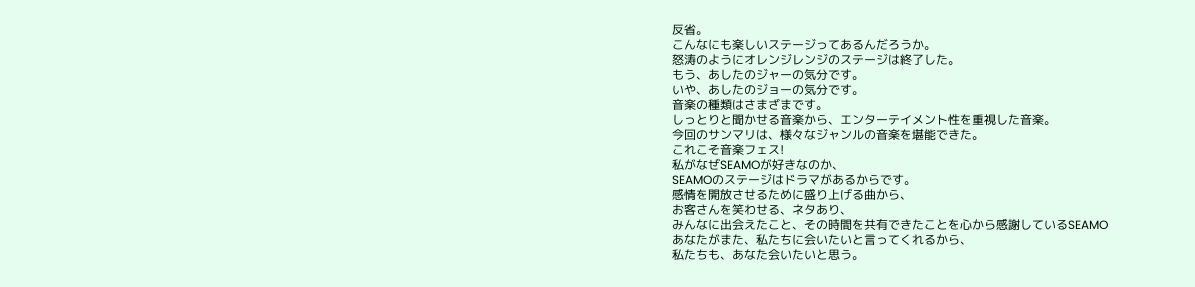反省。
こんなにも楽しいステージってあるんだろうか。
怒涛のようにオレンジレンジのステージは終了した。
もう、あしたのジャーの気分です。
いや、あしたのジョーの気分です。
音楽の種類はさまざまです。
しっとりと聞かせる音楽から、エンターテイメント性を重視した音楽。
今回のサンマリは、様々なジャンルの音楽を堪能できた。
これこそ音楽フェス!
私がなぜSEAMOが好きなのか、
SEAMOのステージはドラマがあるからです。
感情を開放させるために盛り上げる曲から、
お客さんを笑わせる、ネタあり、
みんなに出会えたこと、その時間を共有できたことを心から感謝しているSEAMO
あなたがまた、私たちに会いたいと言ってくれるから、
私たちも、あなた会いたいと思う。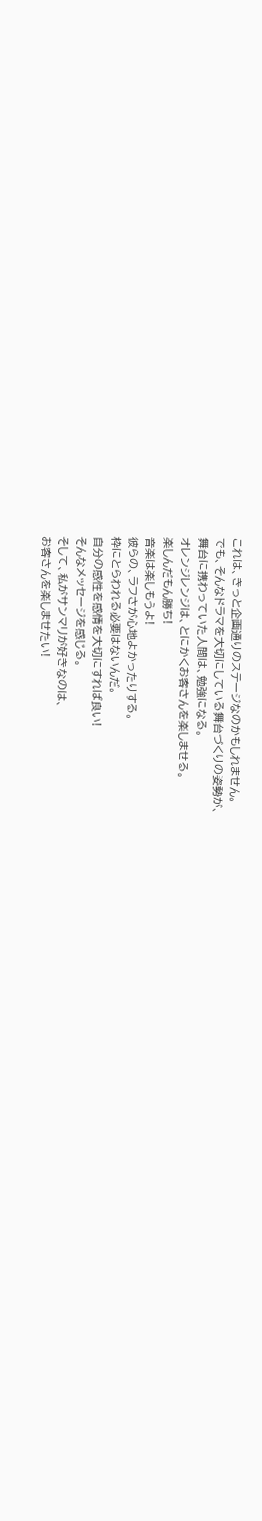これは、きっと企画通りのステージなのかもしれません。
でも、そんなドラマを大切にしている舞台づくりの姿勢が、
舞台に携わっていた人間は、勉強になる。
オレンジレンジは、とにかくお客さんを楽しませる。
楽しんだもん勝ち!
音楽は楽しもうよ!
彼らの、ラフさが心地よかったりする。
枠にとらわれる必要はないんだ。
自分の感性を感情を大切にすれば良い!
そんなメッセージを感じる。
そして、私がサンマリが好きなのは、
お客さんを楽しませたい!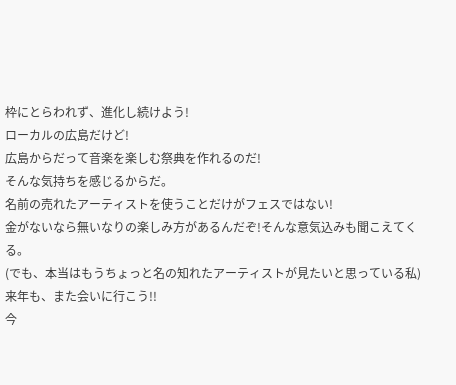枠にとらわれず、進化し続けよう!
ローカルの広島だけど!
広島からだって音楽を楽しむ祭典を作れるのだ!
そんな気持ちを感じるからだ。
名前の売れたアーティストを使うことだけがフェスではない!
金がないなら無いなりの楽しみ方があるんだぞ!そんな意気込みも聞こえてくる。
(でも、本当はもうちょっと名の知れたアーティストが見たいと思っている私)
来年も、また会いに行こう!!
今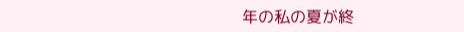年の私の夏が終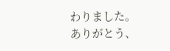わりました。
ありがとう、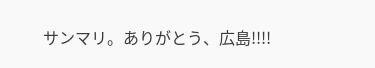サンマリ。ありがとう、広島!!!!